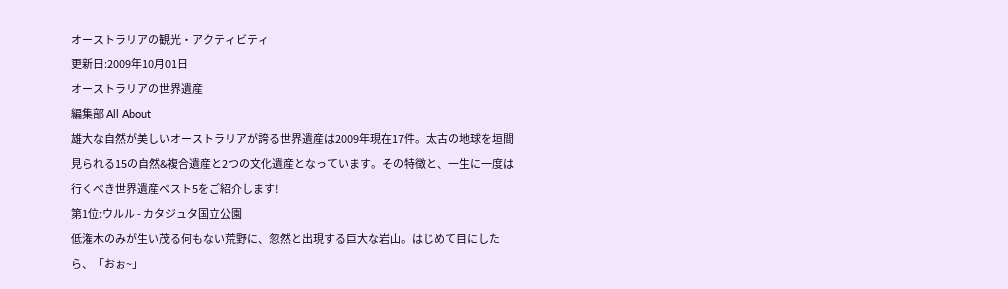オーストラリアの観光・アクティビティ
更新日:2009年10月01日
オーストラリアの世界遺産
編集部 All About
雄大な自然が美しいオーストラリアが誇る世界遺産は2009年現在17件。太古の地球を垣間見られる15の自然&複合遺産と2つの文化遺産となっています。その特徴と、一生に一度は行くべき世界遺産ベスト5をご紹介します!
第1位:ウルル - カタジュタ国立公園
低潅木のみが生い茂る何もない荒野に、忽然と出現する巨大な岩山。はじめて目にしたら、「おぉ~」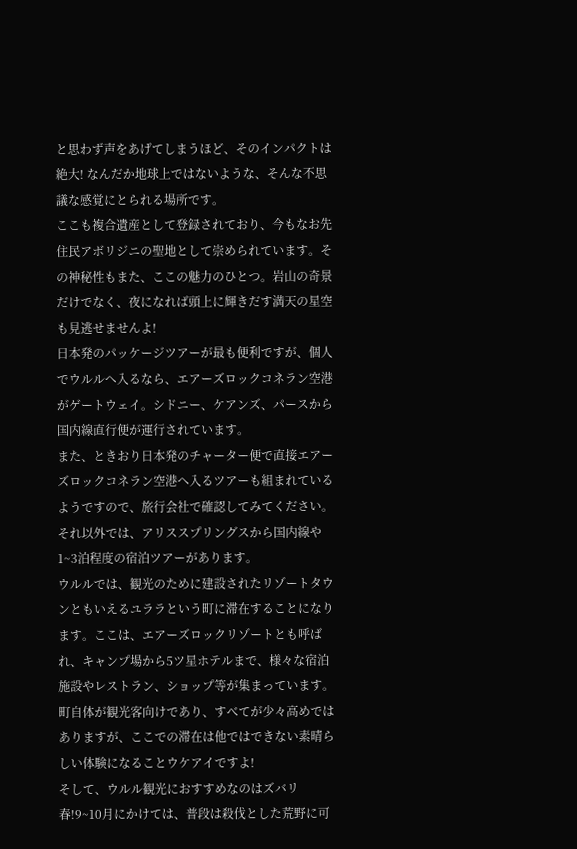と思わず声をあげてしまうほど、そのインパクトは絶大! なんだか地球上ではないような、そんな不思議な感覚にとられる場所です。
ここも複合遺産として登録されており、今もなお先住民アボリジニの聖地として崇められています。その神秘性もまた、ここの魅力のひとつ。岩山の奇景だけでなく、夜になれば頭上に輝きだす満天の星空も見逃せませんよ!
日本発のパッケージツアーが最も便利ですが、個人でウルルへ入るなら、エアーズロックコネラン空港がゲートウェイ。シドニー、ケアンズ、パースから国内線直行便が運行されています。
また、ときおり日本発のチャーター便で直接エアーズロックコネラン空港へ入るツアーも組まれているようですので、旅行会社で確認してみてください。それ以外では、アリススプリングスから国内線や1~3泊程度の宿泊ツアーがあります。
ウルルでは、観光のために建設されたリゾートタウンともいえるユララという町に滞在することになります。ここは、エアーズロックリゾートとも呼ばれ、キャンプ場から5ツ星ホテルまで、様々な宿泊施設やレストラン、ショップ等が集まっています。町自体が観光客向けであり、すべてが少々高めではありますが、ここでの滞在は他ではできない素晴らしい体験になることウケアイですよ!
そして、ウルル観光におすすめなのはズバリ春!9~10月にかけては、普段は殺伐とした荒野に可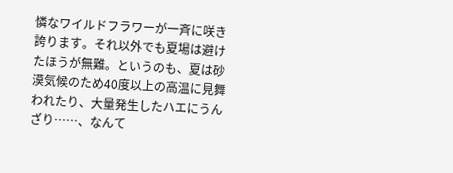憐なワイルドフラワーが一斉に咲き誇ります。それ以外でも夏場は避けたほうが無難。というのも、夏は砂漠気候のため40度以上の高温に見舞われたり、大量発生したハエにうんざり……、なんて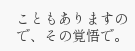こともありますので、その覚悟で。